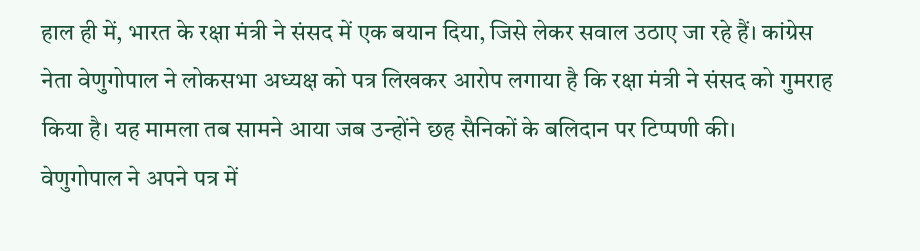हाल ही में, भारत के रक्षा मंत्री ने संसद में एक बयान दिया, जिसे लेकर सवाल उठाए जा रहे हैं। कांग्रेस नेता वेणुगोपाल ने लोकसभा अध्यक्ष को पत्र लिखकर आरोप लगाया है कि रक्षा मंत्री ने संसद को गुमराह किया है। यह मामला तब सामने आया जब उन्होंने छह सैनिकों के बलिदान पर टिप्पणी की।
वेणुगोपाल ने अपने पत्र में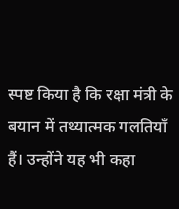स्पष्ट किया है कि रक्षा मंत्री के बयान में तथ्यात्मक गलतियाँ हैं। उन्होंने यह भी कहा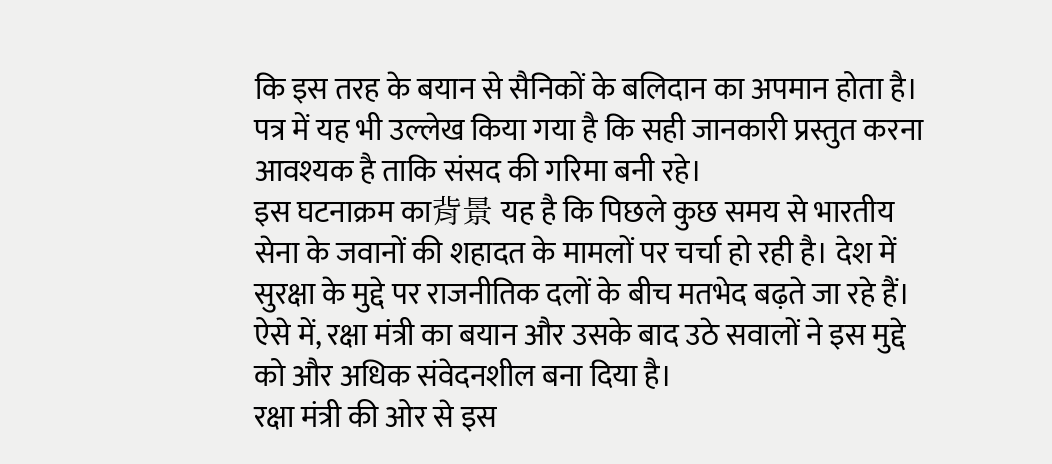कि इस तरह के बयान से सैनिकों के बलिदान का अपमान होता है। पत्र में यह भी उल्लेख किया गया है कि सही जानकारी प्रस्तुत करना आवश्यक है ताकि संसद की गरिमा बनी रहे।
इस घटनाक्रम का背景 यह है कि पिछले कुछ समय से भारतीय सेना के जवानों की शहादत के मामलों पर चर्चा हो रही है। देश में सुरक्षा के मुद्दे पर राजनीतिक दलों के बीच मतभेद बढ़ते जा रहे हैं। ऐसे में, रक्षा मंत्री का बयान और उसके बाद उठे सवालों ने इस मुद्दे को और अधिक संवेदनशील बना दिया है।
रक्षा मंत्री की ओर से इस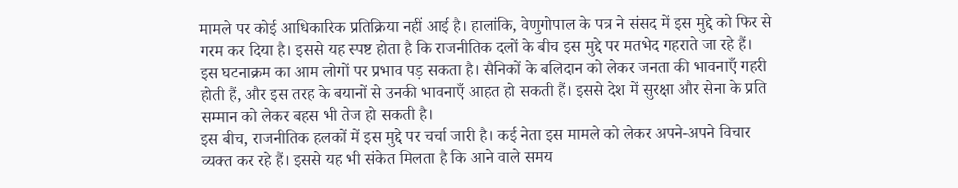मामले पर कोई आधिकारिक प्रतिक्रिया नहीं आई है। हालांकि, वेणुगोपाल के पत्र ने संसद में इस मुद्दे को फिर से गरम कर दिया है। इससे यह स्पष्ट होता है कि राजनीतिक दलों के बीच इस मुद्दे पर मतभेद गहराते जा रहे हैं।
इस घटनाक्रम का आम लोगों पर प्रभाव पड़ सकता है। सैनिकों के बलिदान को लेकर जनता की भावनाएँ गहरी होती हैं, और इस तरह के बयानों से उनकी भावनाएँ आहत हो सकती हैं। इससे देश में सुरक्षा और सेना के प्रति सम्मान को लेकर बहस भी तेज हो सकती है।
इस बीच, राजनीतिक हलकों में इस मुद्दे पर चर्चा जारी है। कई नेता इस मामले को लेकर अपने-अपने विचार व्यक्त कर रहे हैं। इससे यह भी संकेत मिलता है कि आने वाले समय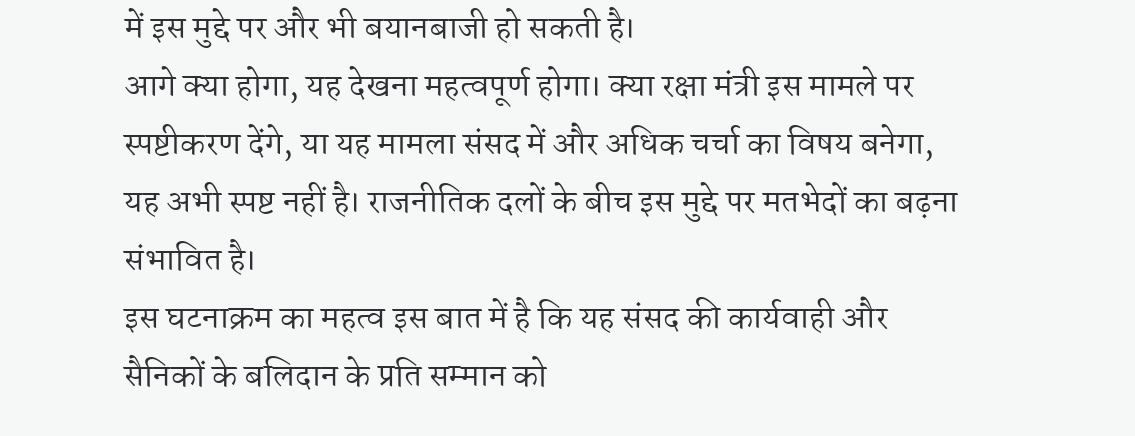में इस मुद्दे पर और भी बयानबाजी हो सकती है।
आगे क्या होगा, यह देखना महत्वपूर्ण होगा। क्या रक्षा मंत्री इस मामले पर स्पष्टीकरण देंगे, या यह मामला संसद में और अधिक चर्चा का विषय बनेगा, यह अभी स्पष्ट नहीं है। राजनीतिक दलों के बीच इस मुद्दे पर मतभेदों का बढ़ना संभावित है।
इस घटनाक्रम का महत्व इस बात में है कि यह संसद की कार्यवाही और सैनिकों के बलिदान के प्रति सम्मान को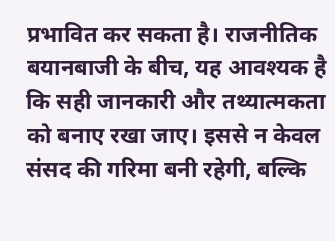प्रभावित कर सकता है। राजनीतिक बयानबाजी के बीच, यह आवश्यक है कि सही जानकारी और तथ्यात्मकता को बनाए रखा जाए। इससे न केवल संसद की गरिमा बनी रहेगी, बल्कि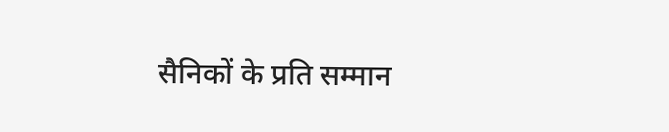सैनिकों के प्रति सम्मान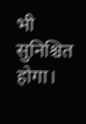भी सुनिश्चित होगा।